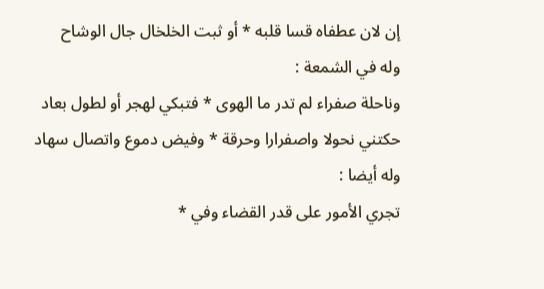إن لان عطفاه قسا قلبه * أو ثبت الخلخال جال الوشاح
وله في الشمعة :
وناحلة صفراء لم تدر ما الهوى * فتبكي لهجر أو لطول بعاد
حكتني نحولا واصفرارا وحرقة * وفيض دموع واتصال سهاد
وله أيضا :
تجري الأمور على قدر القضاء وفي *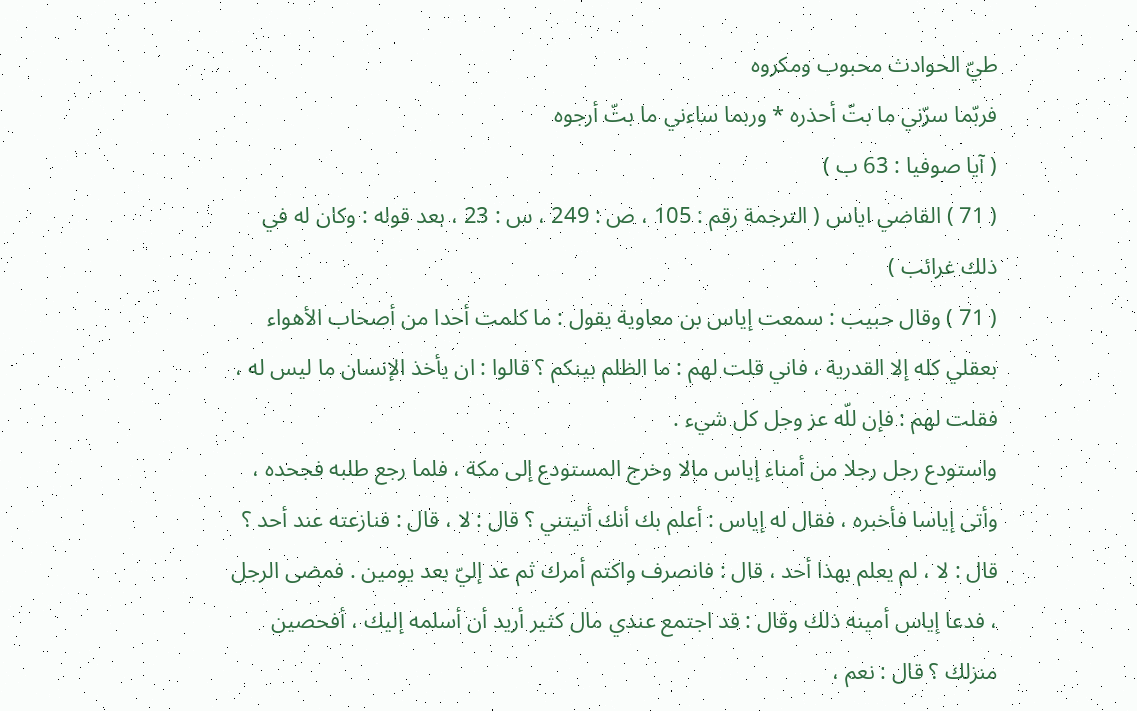طيّ الحوادث محبوب ومكروه
فربّما سرّني ما بتّ أحذره * وربما ساءني ما بتّ أرجوه
( آيا صوفيا : 63 ب )
( 71 ) القاضي اياس ( الترجمة رقم : 105 ، ص : 249 ، س : 23 ، بعد قوله : وكان له في ذلك غرائب )
( 71 ) وقال حبيب : سمعت إياس بن معاوية يقول : ما كلمت أحدا من أصحاب الأهواء بعقلي كله إلا القدرية ، فاني قلت لهم : ما الظلم بينكم ؟ قالوا : ان يأخذ الإنسان ما ليس له ، فقلت لهم : فإن للّه عز وجل كل شيء .
واستودع رجل رجلا من أمناء إياس مالا وخرج المستودع إلى مكة ، فلما رجع طلبه فجحده ، وأتى إياسا فأخبره ، فقال له إياس : أعلم بك أنك أتيتني ؟ قال : لا ، قال : فنازعته عند أحد ؟ قال : لا ، لم يعلم بهذا أحد ، قال : فانصرف واكتم أمرك ثم عد إليّ بعد يومين . فمضى الرجل ، فدعا إياس أمينه ذلك وقال : قد اجتمع عندي مال كثير أريد أن أسلمه إليك ، أفحصين منزلك ؟ قال : نعم ،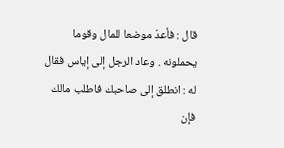قال : فأعدّ موضعا للمال وقوما يحملونه . وعاد الرجل إلى إياس فقال له : انطلق إلى صاحبك فاطلب مالك فإن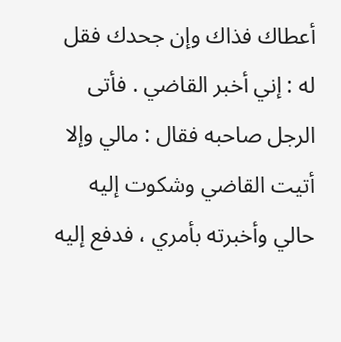أعطاك فذاك وإن جحدك فقل له : إني أخبر القاضي . فأتى الرجل صاحبه فقال : مالي وإلا أتيت القاضي وشكوت إليه حالي وأخبرته بأمري ، فدفع إليه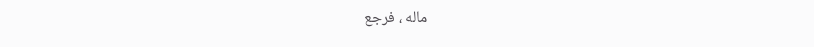ماله ، فرجع